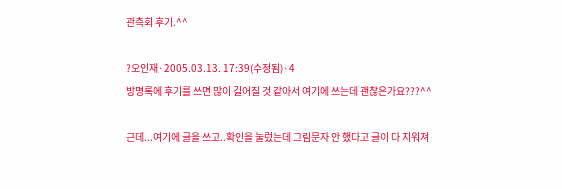관측회 후기.^^

?오인재·2005.03.13. 17:39(수정됨)·4
방명록에 후기를 쓰면 많이 길어질 것 같아서 여기에 쓰는데 괜찮은가요???^^

근데...여기에 글을 쓰고..확인을 눌렀는데 그림문자 안 했다고 글이 다 지워져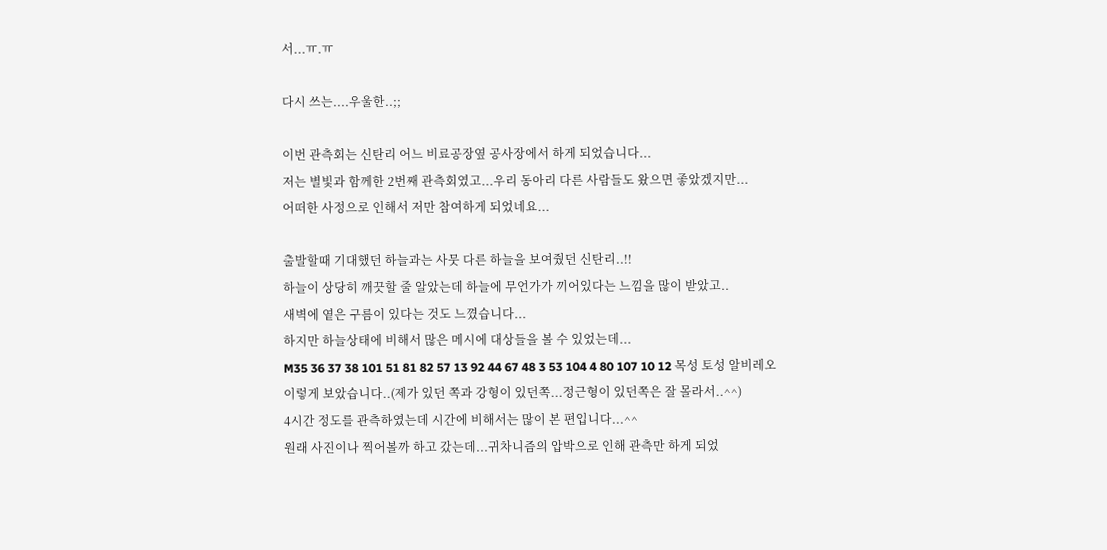서...ㅠ.ㅠ

다시 쓰는....우울한..;;

이번 관측회는 신탄리 어느 비료공장옆 공사장에서 하게 되었습니다...
저는 별빛과 함께한 2번째 관측회였고...우리 동아리 다른 사람들도 왔으면 좋았겠지만...
어떠한 사정으로 인해서 저만 참여하게 되었네요...

출발할때 기대했던 하늘과는 사뭇 다른 하늘을 보여줬던 신탄리..!!
하늘이 상당히 깨끗할 줄 알았는데 하늘에 무언가가 끼어있다는 느낌을 많이 받았고..
새벽에 옅은 구름이 있다는 것도 느꼈습니다...
하지만 하늘상태에 비해서 많은 메시에 대상들을 볼 수 있었는데...
M35 36 37 38 101 51 81 82 57 13 92 44 67 48 3 53 104 4 80 107 10 12 목성 토성 알비레오
이렇게 보았습니다..(제가 있던 쪽과 강형이 있던쪽...정근형이 있던쪽은 잘 몰라서..^^)
4시간 정도를 관측하였는데 시간에 비해서는 많이 본 편입니다...^^
원래 사진이나 찍어볼까 하고 갔는데...귀차니즘의 압박으로 인해 관측만 하게 되었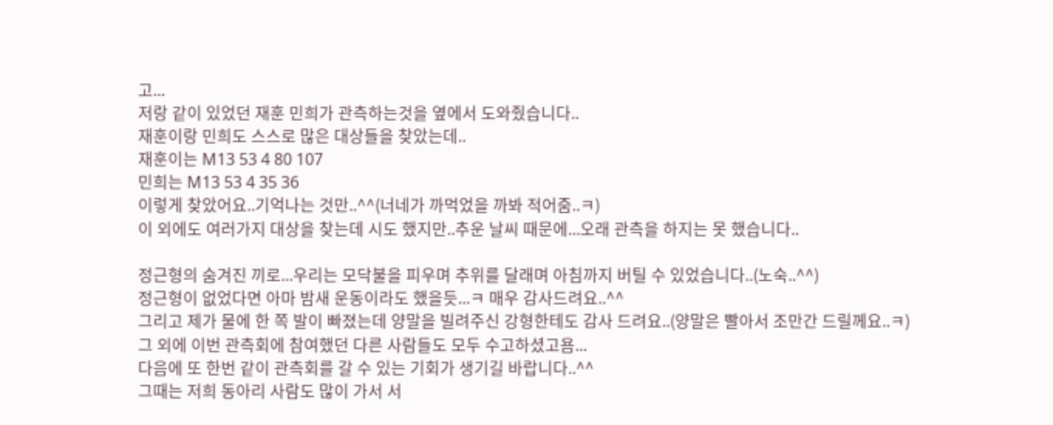고...
저랑 같이 있었던 재훈 민희가 관측하는것을 옆에서 도와줬습니다..
재훈이랑 민희도 스스로 많은 대상들을 찾았는데..
재훈이는 M13 53 4 80 107
민희는 M13 53 4 35 36
이렇게 찾았어요..기억나는 것만..^^(너네가 까먹었을 까봐 적어줌..ㅋ)
이 외에도 여러가지 대상을 찾는데 시도 했지만..추운 날씨 때문에...오래 관측을 하지는 못 했습니다..

정근형의 숨겨진 끼로...우리는 모닥불을 피우며 추위를 달래며 아침까지 버틸 수 있었습니다..(노숙..^^)
정근형이 없었다면 아마 밤새 운동이라도 했을듯...ㅋ 매우 감사드려요..^^
그리고 제가 물에 한 쪽 발이 빠졌는데 양말을 빌려주신 강형한테도 감사 드려요..(양말은 빨아서 조만간 드릴께요..ㅋ)
그 외에 이번 관측회에 참여했던 다른 사람들도 모두 수고하셨고욤...
다음에 또 한번 같이 관측회를 갈 수 있는 기회가 생기길 바랍니다..^^
그때는 저희 동아리 사람도 많이 가서 서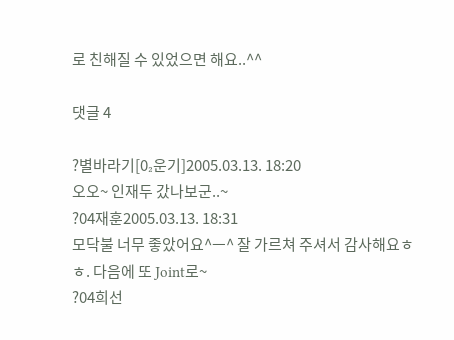로 친해질 수 있었으면 해요..^^

댓글 4

?별바라기[0₂운기]2005.03.13. 18:20
오오~ 인재두 갔나보군..~
?04재훈2005.03.13. 18:31
모닥불 너무 좋았어요^ㅡ^ 잘 가르쳐 주셔서 감사해요ㅎㅎ. 다음에 또 Joint로~
?04희선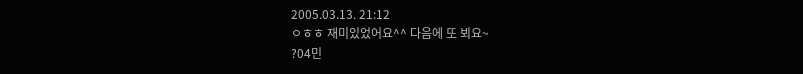2005.03.13. 21:12
ㅇㅎㅎ 재미있었어요^^ 다음에 또 뵈요~
?04민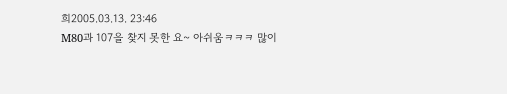희2005.03.13. 23:46
M80과 107을 찾지 못한 요~ 아쉬움ㅋㅋㅋ 많이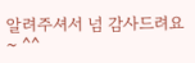알려주셔서 넘 감사드려요~ ^^